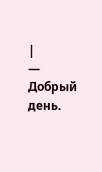|
— Добрый день.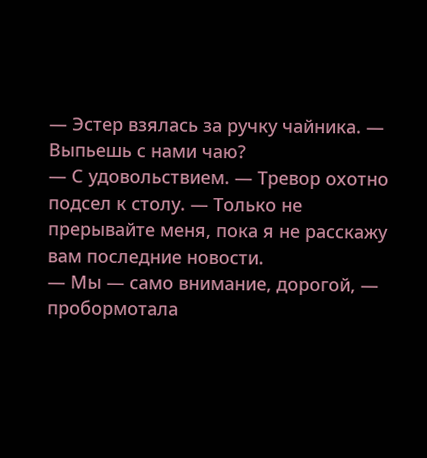— Эстер взялась за ручку чайника. — Выпьешь с нами чаю?
— С удовольствием. — Тревор охотно подсел к столу. — Только не прерывайте меня, пока я не расскажу вам последние новости.
— Мы — само внимание, дорогой, — пробормотала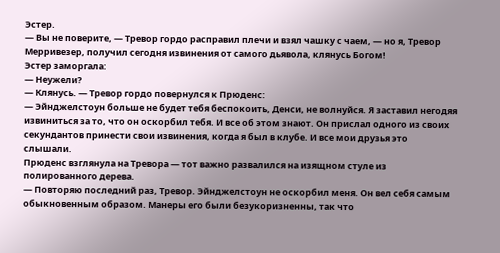Эстер.
— Вы не поверите, — Тревор гордо расправил плечи и взял чашку с чаем, — но я, Тревор Мерривезер, получил сегодня извинения от самого дьявола, клянусь Богом!
Эстер заморгала:
— Неужели?
— Клянусь. — Тревор гордо повернулся к Прюденс:
— Эйнджелстоун больше не будет тебя беспокоить, Денси, не волнуйся. Я заставил негодяя извиниться за то, что он оскорбил тебя. И все об этом знают. Он прислал одного из своих секундантов принести свои извинения, когда я был в клубе. И все мои друзья это слышали.
Прюденс взглянула на Тревора — тот важно развалился на изящном стуле из полированного дерева.
— Повторяю последний раз, Тревор. Эйнджелстоун не оскорбил меня. Он вел себя самым обыкновенным образом. Манеры его были безукоризненны, так что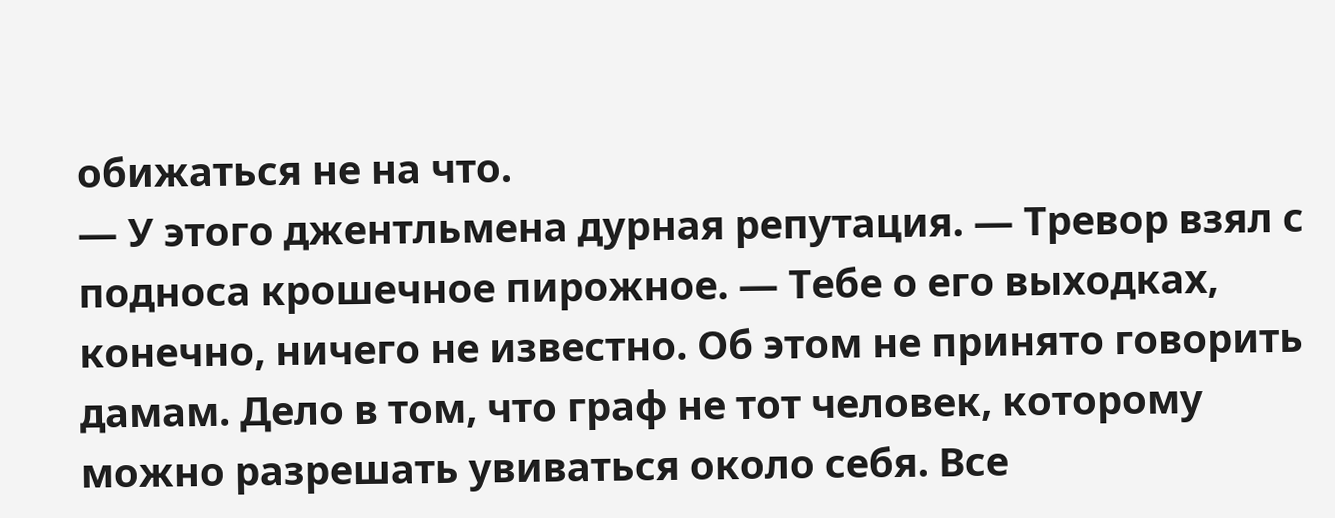обижаться не на что.
— У этого джентльмена дурная репутация. — Тревор взял с подноса крошечное пирожное. — Тебе о его выходках, конечно, ничего не известно. Об этом не принято говорить дамам. Дело в том, что граф не тот человек, которому можно разрешать увиваться около себя. Все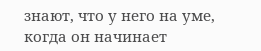знают, что у него на уме, когда он начинает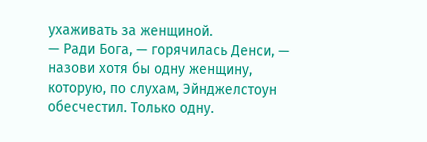ухаживать за женщиной.
— Ради Бога, — горячилась Денси, — назови хотя бы одну женщину, которую, по слухам, Эйнджелстоун обесчестил. Только одну.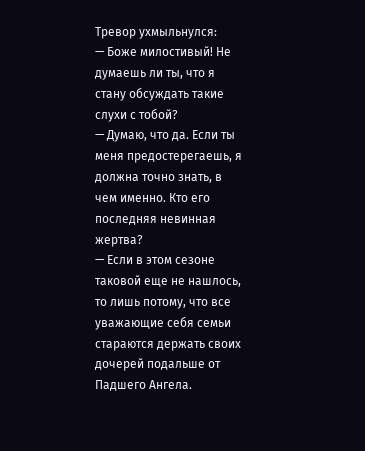Тревор ухмыльнулся:
— Боже милостивый! Не думаешь ли ты, что я стану обсуждать такие слухи с тобой?
— Думаю, что да. Если ты меня предостерегаешь, я должна точно знать, в чем именно. Кто его последняя невинная жертва?
— Если в этом сезоне таковой еще не нашлось, то лишь потому, что все уважающие себя семьи стараются держать своих дочерей подальше от Падшего Ангела.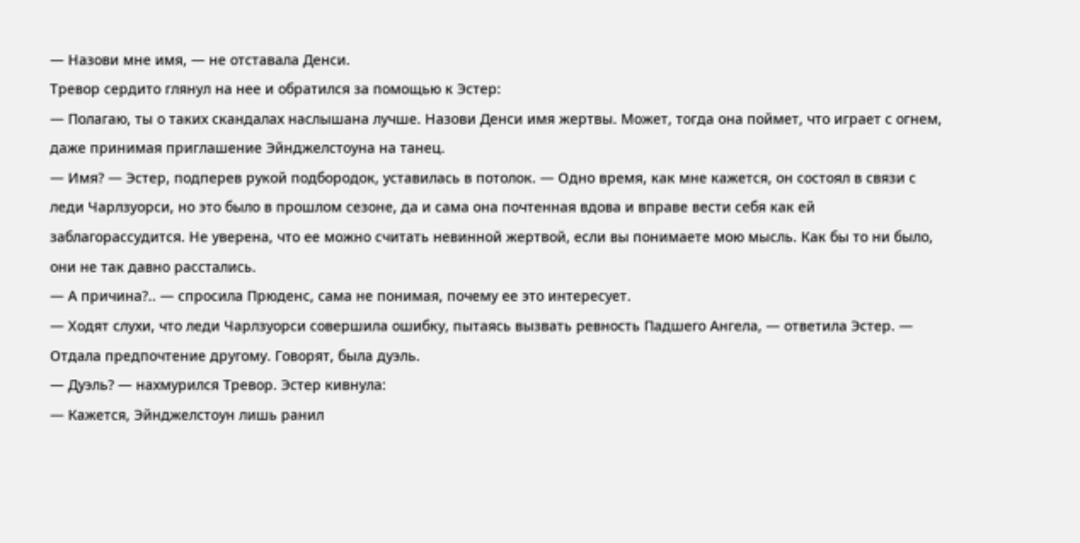— Назови мне имя, — не отставала Денси.
Тревор сердито глянул на нее и обратился за помощью к Эстер:
— Полагаю, ты о таких скандалах наслышана лучше. Назови Денси имя жертвы. Может, тогда она поймет, что играет с огнем, даже принимая приглашение Эйнджелстоуна на танец.
— Имя? — Эстер, подперев рукой подбородок, уставилась в потолок. — Одно время, как мне кажется, он состоял в связи с леди Чарлзуорси, но это было в прошлом сезоне, да и сама она почтенная вдова и вправе вести себя как ей заблагорассудится. Не уверена, что ее можно считать невинной жертвой, если вы понимаете мою мысль. Как бы то ни было, они не так давно расстались.
— А причина?.. — спросила Прюденс, сама не понимая, почему ее это интересует.
— Ходят слухи, что леди Чарлзуорси совершила ошибку, пытаясь вызвать ревность Падшего Ангела, — ответила Эстер. — Отдала предпочтение другому. Говорят, была дуэль.
— Дуэль? — нахмурился Тревор. Эстер кивнула:
— Кажется, Эйнджелстоун лишь ранил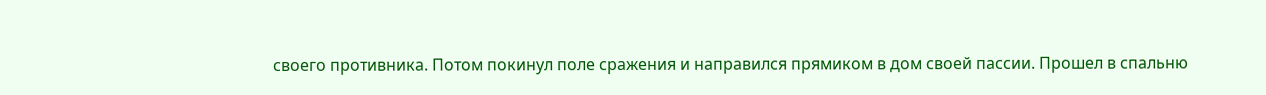своего противника. Потом покинул поле сражения и направился прямиком в дом своей пассии. Прошел в спальню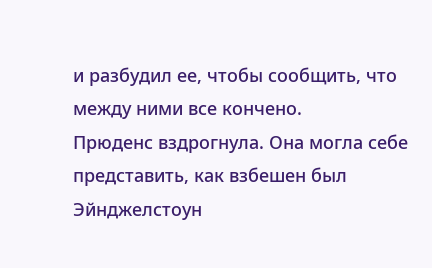и разбудил ее, чтобы сообщить, что между ними все кончено.
Прюденс вздрогнула. Она могла себе представить, как взбешен был Эйнджелстоун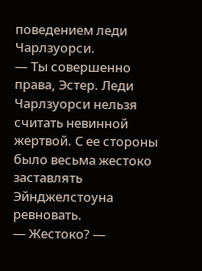поведением леди Чарлзуорси.
— Ты совершенно права, Эстер. Леди Чарлзуорси нельзя считать невинной жертвой. С ее стороны было весьма жестоко заставлять Эйнджелстоуна ревновать.
— Жестоко? —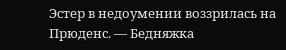Эстер в недоумении воззрилась на Прюденс. — Бедняжка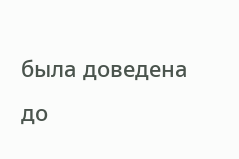была доведена до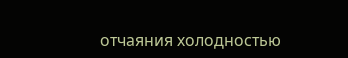отчаяния холодностью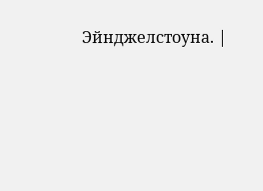Эйнджелстоуна. |